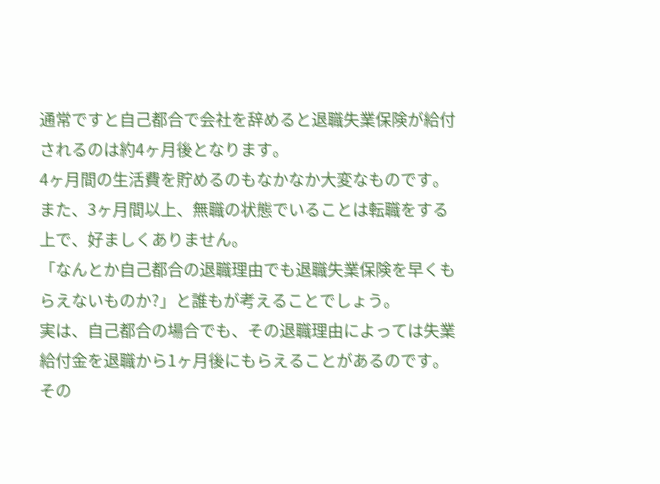通常ですと自己都合で会社を辞めると退職失業保険が給付されるのは約4ヶ月後となります。
4ヶ月間の生活費を貯めるのもなかなか大変なものです。また、3ヶ月間以上、無職の状態でいることは転職をする上で、好ましくありません。
「なんとか自己都合の退職理由でも退職失業保険を早くもらえないものか?」と誰もが考えることでしょう。
実は、自己都合の場合でも、その退職理由によっては失業給付金を退職から1ヶ月後にもらえることがあるのです。その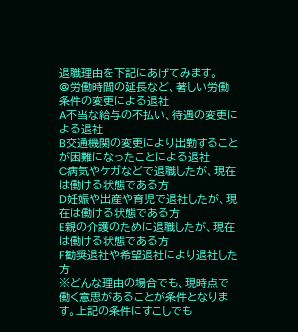退職理由を下記にあげてみます。
@労働時間の延長など、著しい労働条件の変更による退社
A不当な給与の不払い、待遇の変更による退社
B交通機関の変更により出勤することが困難になったことによる退社
C病気やケガなどで退職したが、現在は働ける状態である方
D妊娠や出産や育児で退社したが、現在は働ける状態である方
E親の介護のために退職したが、現在は働ける状態である方
F勧奨退社や希望退社により退社した方
※どんな理由の場合でも、現時点で働く意思があることが条件となります。上記の条件にすこしでも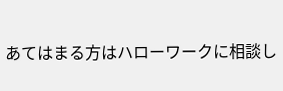あてはまる方はハローワークに相談し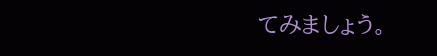てみましょう。